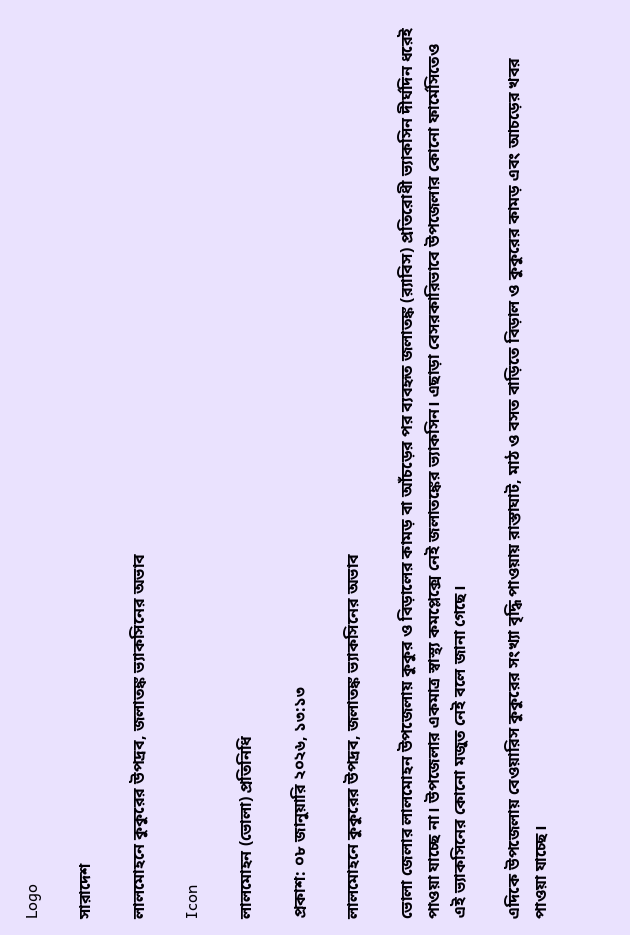Logo

সারাদেশ

লালমোহনে কুকুরের উপদ্রব, জলাতঙ্ক ভ্যাকসিনের অভাব

Icon

লালমোহন (ভোলা) প্রতিনিধি

প্রকাশ: ০৮ জানুয়ারি ২০২৬, ১৩:১৩

লালমোহনে কুকুরের উপদ্রব, জলাতঙ্ক ভ্যাকসিনের অভাব

ভোলা জেলার লালমোহন উপজেলায় কুকুর ও বিড়ালের কামড় বা আঁচড়ের পর ব্যবহৃত জলাতঙ্ক (র‌্যাবিস) প্রতিরোধী ভ্যাকসিন দীর্ঘদিন ধরেই পাওয়া যাচ্ছে না। উপজেলার একমাত্র স্বাস্থ্য কমপ্লেক্সে নেই জলাতঙ্কের ভ্যাকসিন। এছাড়া বেসরকারিভাবে উপজেলার কোনো ফার্মেসিতেও এই ভ্যাকসিনের কোনো মজুত নেই বলে জানা গেছে।

এদিকে উপজেলায় বেওয়ারিস কুকুরের সংখ্যা বৃদ্ধি পাওয়ায় রাস্তাঘাট, মাঠ ও বসত বাড়িতে বিড়াল ও কুকুরের কামড় এবং আচড়ের খবর পাওয়া যাচ্ছে।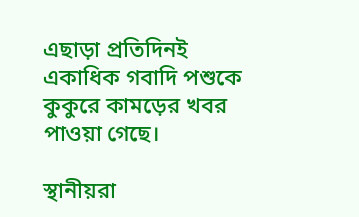এছাড়া প্রতিদিনই একাধিক গবাদি পশুকে কুকুরে কামড়ের খবর পাওয়া গেছে।

স্থানীয়রা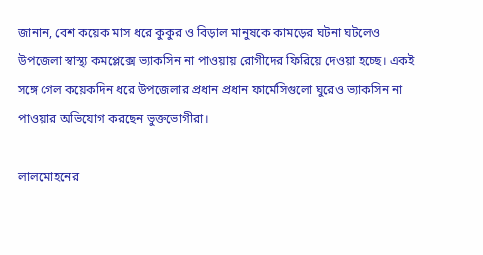জানান, বেশ কয়েক মাস ধরে কুকুর ও বিড়াল মানুষকে কামড়ের ঘটনা ঘটলেও উপজেলা স্বাস্থ্য কমপ্লেক্সে ভ্যাকসিন না পাওয়ায় রোগীদের ফিরিয়ে দেওয়া হচ্ছে। একই সঙ্গে গেল কয়েকদিন ধরে উপজেলার প্রধান প্রধান ফার্মেসিগুলো ঘুরেও ভ্যাকসিন না পাওয়ার অভিযোগ করছেন ভুক্তভোগীরা।

লালমোহনের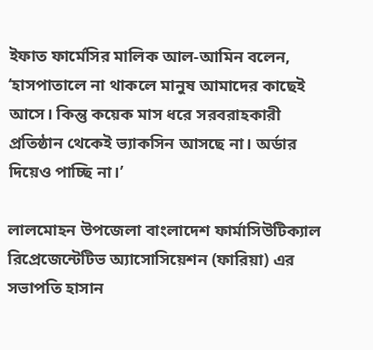ইফাত ফার্মেসির মালিক আল-আমিন বলেন, ‘হাসপাতালে না থাকলে মানুষ আমাদের কাছেই আসে। কিন্তু কয়েক মাস ধরে সরবরাহকারী প্রতিষ্ঠান থেকেই ভ্যাকসিন আসছে না। অর্ডার দিয়েও পাচ্ছি না।’

লালমোহন উপজেলা বাংলাদেশ ফার্মাসিউটিক্যাল রিপ্রেজেন্টেটিভ অ্যাসোসিয়েশন (ফারিয়া) এর সভাপতি হাসান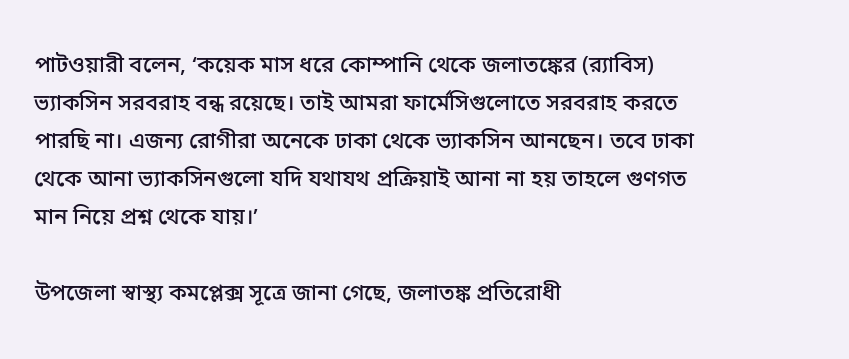পাটওয়ারী বলেন, ‘কয়েক মাস ধরে কোম্পানি থেকে জলাতঙ্কের (র‌্যাবিস) ভ্যাকসিন সরবরাহ বন্ধ রয়েছে। তাই আমরা ফার্মেসিগুলোতে সরবরাহ করতে পারছি না। এজন্য রোগীরা অনেকে ঢাকা থেকে ভ্যাকসিন আনছেন। তবে ঢাকা থেকে আনা ভ্যাকসিনগুলো যদি যথাযথ প্রক্রিয়াই আনা না হয় তাহলে গুণগত মান নিয়ে প্রশ্ন থেকে যায়।’

উপজেলা স্বাস্থ্য কমপ্লেক্স সূত্রে জানা গেছে, জলাতঙ্ক প্রতিরোধী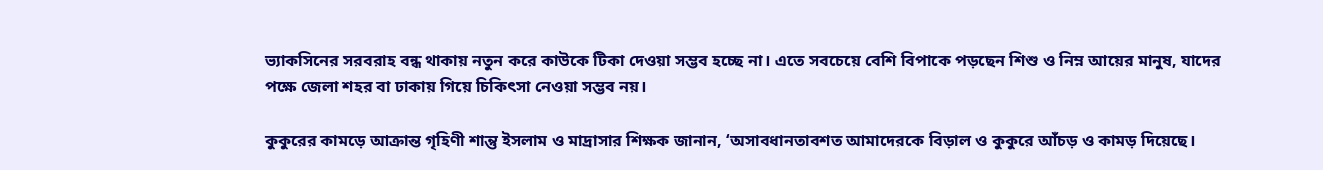ভ্যাকসিনের সরবরাহ বন্ধ থাকায় নতুন করে কাউকে টিকা দেওয়া সম্ভব হচ্ছে না। এতে সবচেয়ে বেশি বিপাকে পড়ছেন শিশু ও নিম্ন আয়ের মানুষ, যাদের পক্ষে জেলা শহর বা ঢাকায় গিয়ে চিকিৎসা নেওয়া সম্ভব নয়।

কুকুরের কামড়ে আক্রান্ত গৃহিণী শান্তু ইসলাম ও মাদ্রাসার শিক্ষক জানান, ‘অসাবধানতাবশত আমাদেরকে বিড়াল ও কুকুরে আঁচড় ও কামড় দিয়েছে।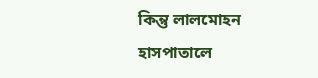কিন্তু লালমোহন হাসপাতালে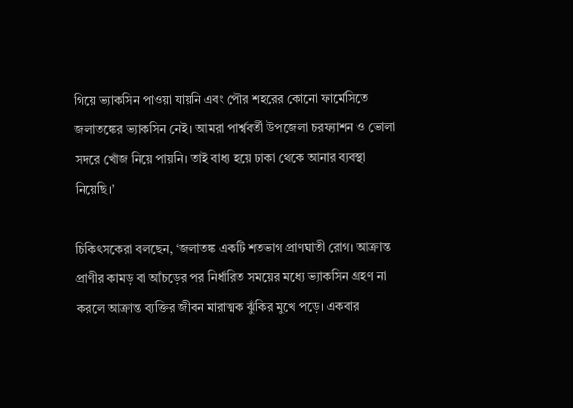গিয়ে ভ্যাকসিন পাওয়া যায়নি এবং পৌর শহরের কোনো ফার্মেসিতে জলাতঙ্কের ভ্যাকসিন নেই। আমরা পার্শ্ববর্তী উপজেলা চরফ্যাশন ও ভোলা সদরে খোঁজ নিয়ে পায়নি। তাই বাধ্য হয়ে ঢাকা থেকে আনার ব্যবস্থা নিয়েছি।’

চিকিৎসকেরা বলছেন, ‘জলাতঙ্ক একটি শতভাগ প্রাণঘাতী রোগ। আক্রান্ত প্রাণীর কামড় বা আঁচড়ের পর নির্ধারিত সময়ের মধ্যে ভ্যাকসিন গ্রহণ না করলে আক্রান্ত ব্যক্তির জীবন মারাত্মক ঝুঁকির মুখে পড়ে। একবার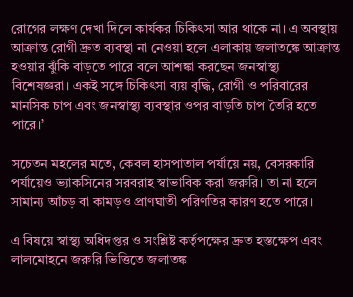রোগের লক্ষণ দেখা দিলে কার্যকর চিকিৎসা আর থাকে না। এ অবস্থায় আক্রান্ত রোগী দ্রুত ব্যবস্থা না নেওয়া হলে এলাকায় জলাতঙ্কে আক্রান্ত হওয়ার ঝুঁকি বাড়তে পারে বলে আশঙ্কা করছেন জনস্বাস্থ্য বিশেষজ্ঞরা। একই সঙ্গে চিকিৎসা ব্যয় বৃদ্ধি, রোগী ও পরিবারের মানসিক চাপ এবং জনস্বাস্থ্য ব্যবস্থার ওপর বাড়তি চাপ তৈরি হতে পারে।’

সচেতন মহলের মতে, কেবল হাসপাতাল পর্যায়ে নয়, বেসরকারি পর্যায়েও ভ্যাকসিনের সরবরাহ স্বাভাবিক করা জরুরি। তা না হলে সামান্য আঁচড় বা কামড়ও প্রাণঘাতী পরিণতির কারণ হতে পারে।

এ বিষয়ে স্বাস্থ্য অধিদপ্তর ও সংশ্লিষ্ট কর্তৃপক্ষের দ্রুত হস্তক্ষেপ এবং লালমোহনে জরুরি ভিত্তিতে জলাতঙ্ক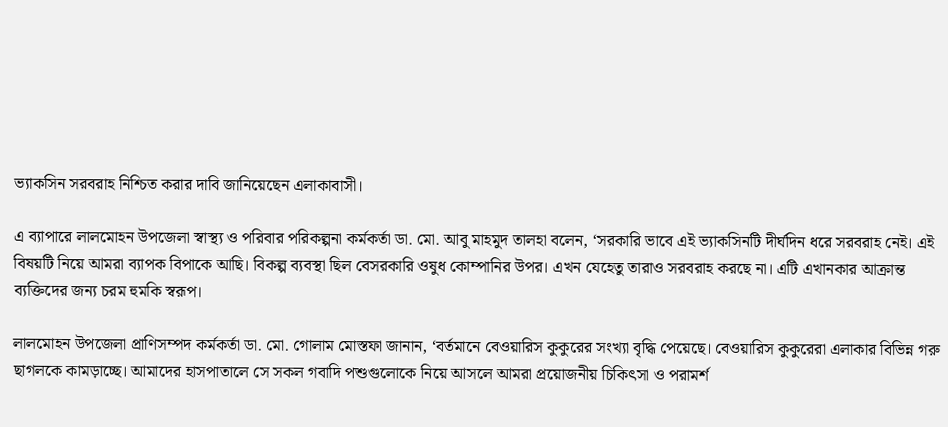ভ্যাকসিন সরবরাহ নিশ্চিত করার দাবি জানিয়েছেন এলাকাবাসী।

এ ব্যাপারে লালমোহন উপজেলা স্বাস্থ্য ও পরিবার পরিকল্পনা কর্মকর্তা ডা. মো. আবু মাহমুদ তালহা বলেন, ‘সরকারি ভাবে এই ভ্যাকসিনটি দীর্ঘদিন ধরে সরবরাহ নেই। এই বিষয়টি নিয়ে আমরা ব্যাপক বিপাকে আছি। বিকল্প ব্যবস্থা ছিল বেসরকারি ওষুধ কোম্পানির উপর। এখন যেহেতু তারাও সরবরাহ করছে না। এটি এখানকার আক্রান্ত ব্যক্তিদের জন্য চরম হুমকি স্বরূপ।

লালমোহন উপজেলা প্রাণিসম্পদ কর্মকর্তা ডা. মো. গোলাম মোস্তফা জানান, ‘বর্তমানে বেওয়ারিস কুকুরের সংখ্যা বৃদ্ধি পেয়েছে। বেওয়ারিস কুকুরেরা এলাকার বিভিন্ন গরু ছাগলকে কামড়াচ্ছে। আমাদের হাসপাতালে সে সকল গবাদি পশুগুলোকে নিয়ে আসলে আমরা প্রয়োজনীয় চিকিৎসা ও পরামর্শ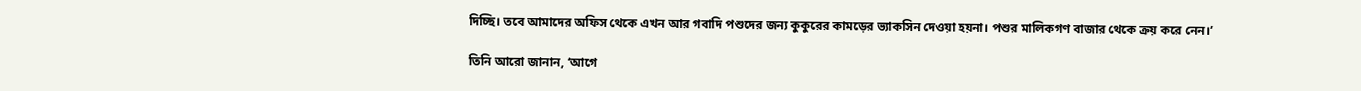দিচ্ছি। তবে আমাদের অফিস থেকে এখন আর গবাদি পশুদের জন্য কুকুরের কামড়ের ভ্যাকসিন দেওয়া হয়না। পশুর মালিকগণ বাজার থেকে ক্রয় করে নেন।’

তিনি আরো জানান, ‘আগে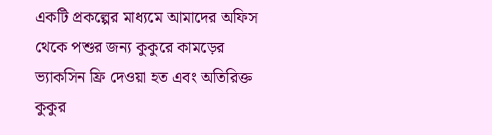একটি প্রকল্পের মাধ্যমে আমাদের অফিস থেকে পশুর জন্য কুকুরে কামড়ের ভ্যাকসিন ফ্রি দেওয়া হত এবং অতিরিক্ত কুকুর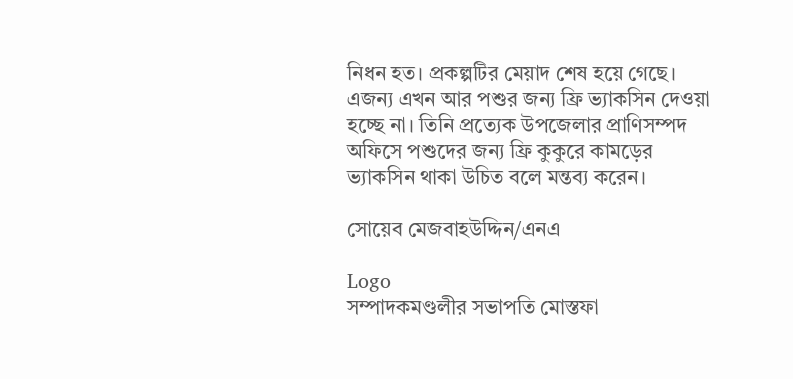নিধন হত। প্রকল্পটির মেয়াদ শেষ হয়ে গেছে। এজন্য এখন আর পশুর জন্য ফ্রি ভ্যাকসিন দেওয়া হচ্ছে না। তিনি প্রত্যেক উপজেলার প্রাণিসম্পদ অফিসে পশুদের জন্য ফ্রি কুকুরে কামড়ের ভ্যাকসিন থাকা উচিত বলে মন্তব্য করেন।

সোয়েব মেজবাহউদ্দিন/এনএ

Logo
সম্পাদকমণ্ডলীর সভাপতি মোস্তফা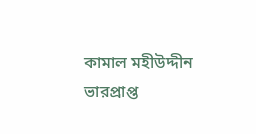কামাল মহীউদ্দীন ভারপ্রাপ্ত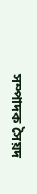সম্পাদক সৈয়দ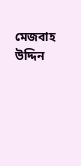মেজবাহ উদ্দিন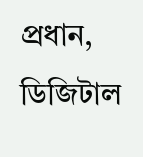প্রধান, ডিজিটাল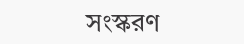সংস্করণ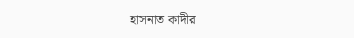হাসনাত কাদীর